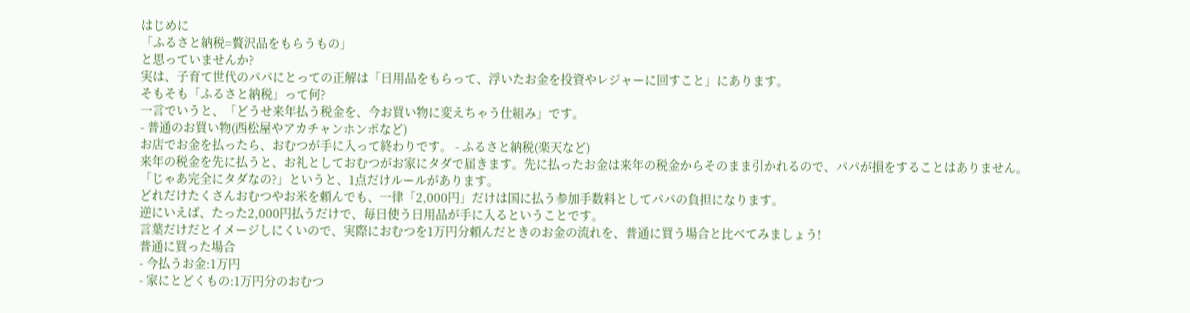はじめに
「ふるさと納税=贅沢品をもらうもの」
と思っていませんか?
実は、子育て世代のパパにとっての正解は「日用品をもらって、浮いたお金を投資やレジャーに回すこと」にあります。
そもそも「ふるさと納税」って何?
一言でいうと、「どうせ来年払う税金を、今お買い物に変えちゃう仕組み」です。
- 普通のお買い物(西松屋やアカチャンホンポなど)
お店でお金を払ったら、おむつが手に入って終わりです。 - ふるさと納税(楽天など)
来年の税金を先に払うと、お礼としておむつがお家にタダで届きます。先に払ったお金は来年の税金からそのまま引かれるので、パパが損をすることはありません。
「じゃあ完全にタダなの?」というと、1点だけルールがあります。
どれだけたくさんおむつやお米を頼んでも、一律「2,000円」だけは国に払う参加手数料としてパパの負担になります。
逆にいえば、たった2,000円払うだけで、毎日使う日用品が手に入るということです。
言葉だけだとイメージしにくいので、実際におむつを1万円分頼んだときのお金の流れを、普通に買う場合と比べてみましょう!
普通に買った場合
- 今払うお金:1万円
- 家にとどくもの:1万円分のおむつ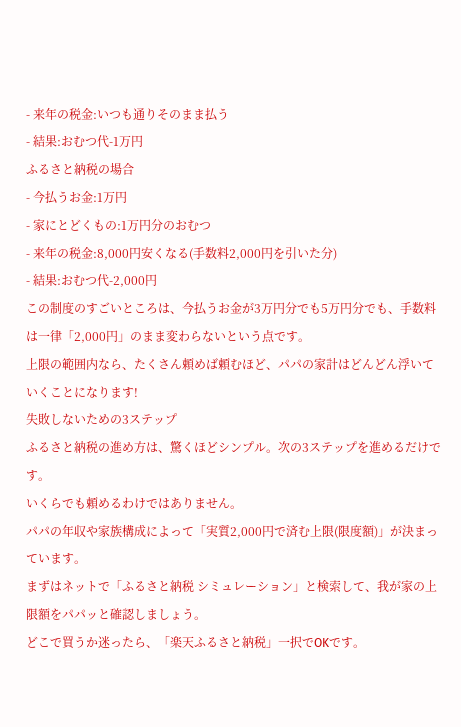- 来年の税金:いつも通りそのまま払う
- 結果:おむつ代-1万円
ふるさと納税の場合
- 今払うお金:1万円
- 家にとどくもの:1万円分のおむつ
- 来年の税金:8,000円安くなる(手数料2,000円を引いた分)
- 結果:おむつ代-2,000円
この制度のすごいところは、今払うお金が3万円分でも5万円分でも、手数料は一律「2,000円」のまま変わらないという点です。
上限の範囲内なら、たくさん頼めば頼むほど、パパの家計はどんどん浮いていくことになります!
失敗しないための3ステップ
ふるさと納税の進め方は、驚くほどシンプル。次の3ステップを進めるだけです。
いくらでも頼めるわけではありません。
パパの年収や家族構成によって「実質2,000円で済む上限(限度額)」が決まっています。
まずはネットで「ふるさと納税 シミュレーション」と検索して、我が家の上限額をパパッと確認しましょう。
どこで買うか迷ったら、「楽天ふるさと納税」一択でOKです。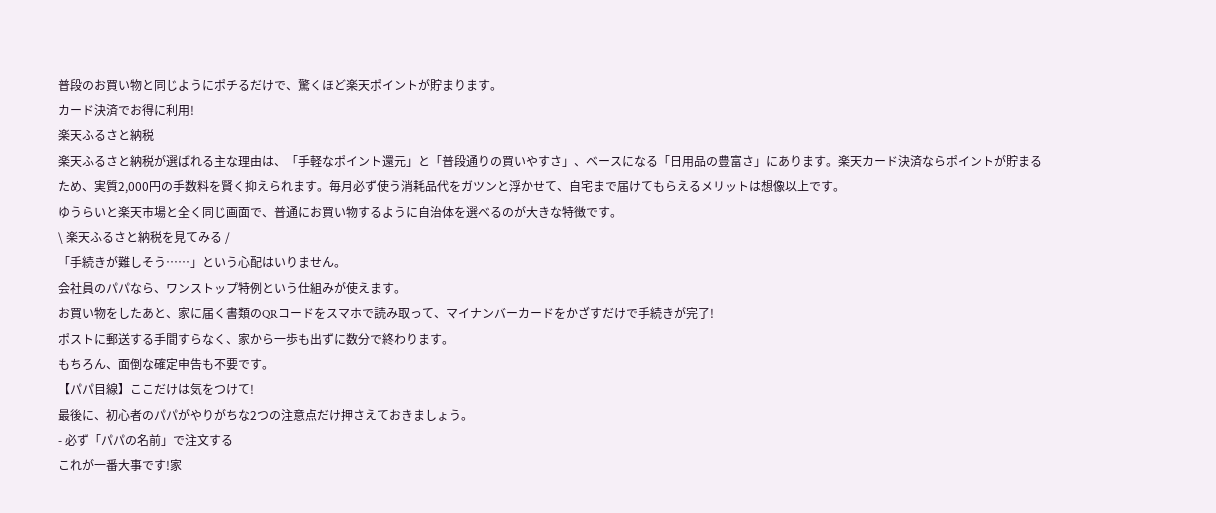普段のお買い物と同じようにポチるだけで、驚くほど楽天ポイントが貯まります。
カード決済でお得に利用!
楽天ふるさと納税
楽天ふるさと納税が選ばれる主な理由は、「手軽なポイント還元」と「普段通りの買いやすさ」、ベースになる「日用品の豊富さ」にあります。楽天カード決済ならポイントが貯まるため、実質2,000円の手数料を賢く抑えられます。毎月必ず使う消耗品代をガツンと浮かせて、自宅まで届けてもらえるメリットは想像以上です。
ゆうらいと楽天市場と全く同じ画面で、普通にお買い物するように自治体を選べるのが大きな特徴です。
\ 楽天ふるさと納税を見てみる /
「手続きが難しそう……」という心配はいりません。
会社員のパパなら、ワンストップ特例という仕組みが使えます。
お買い物をしたあと、家に届く書類のQRコードをスマホで読み取って、マイナンバーカードをかざすだけで手続きが完了!
ポストに郵送する手間すらなく、家から一歩も出ずに数分で終わります。
もちろん、面倒な確定申告も不要です。
【パパ目線】ここだけは気をつけて!
最後に、初心者のパパがやりがちな2つの注意点だけ押さえておきましょう。
- 必ず「パパの名前」で注文する
これが一番大事です!家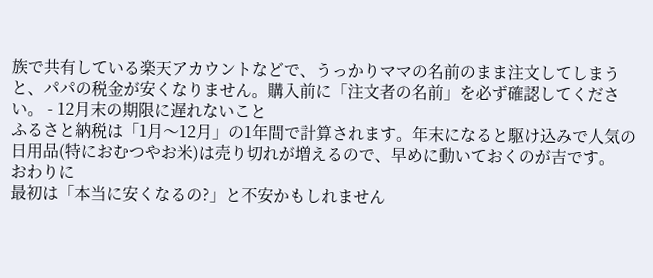族で共有している楽天アカウントなどで、うっかりママの名前のまま注文してしまうと、パパの税金が安くなりません。購入前に「注文者の名前」を必ず確認してください。 - 12月末の期限に遅れないこと
ふるさと納税は「1月〜12月」の1年間で計算されます。年末になると駆け込みで人気の日用品(特におむつやお米)は売り切れが増えるので、早めに動いておくのが吉です。
おわりに
最初は「本当に安くなるの?」と不安かもしれません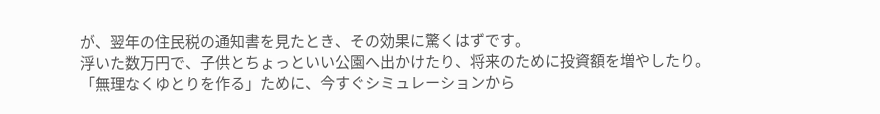が、翌年の住民税の通知書を見たとき、その効果に驚くはずです。
浮いた数万円で、子供とちょっといい公園へ出かけたり、将来のために投資額を増やしたり。
「無理なくゆとりを作る」ために、今すぐシミュレーションから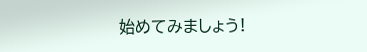始めてみましょう!